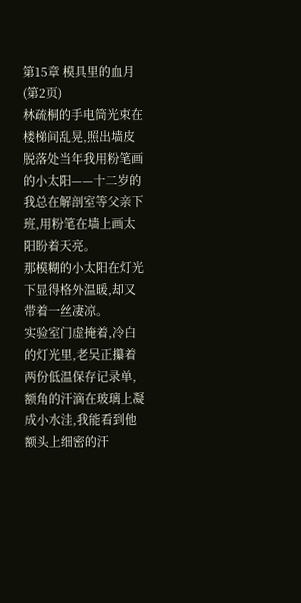第15章 模具里的血月(第2页)
林疏桐的手电筒光束在楼梯间乱晃,照出墙皮脱落处当年我用粉笔画的小太阳——十二岁的我总在解剖室等父亲下班,用粉笔在墙上画太阳盼着天亮。
那模糊的小太阳在灯光下显得格外温暖,却又带着一丝凄凉。
实验室门虚掩着,冷白的灯光里,老吴正攥着两份低温保存记录单,额角的汗滴在玻璃上凝成小水洼,我能看到他额头上细密的汗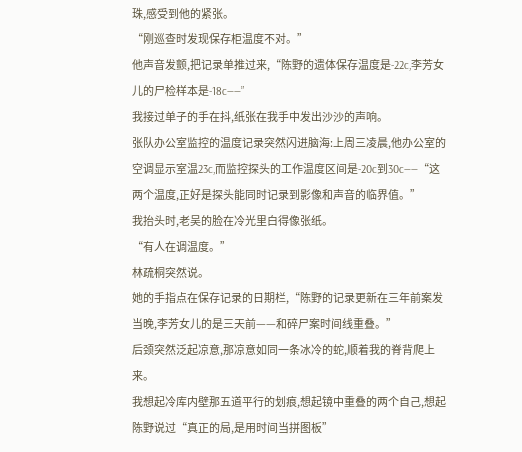珠,感受到他的紧张。
“刚巡查时发现保存柜温度不对。”
他声音发颤,把记录单推过来,“陈野的遗体保存温度是-22c,李芳女儿的尸检样本是-18c——”
我接过单子的手在抖,纸张在我手中发出沙沙的声响。
张队办公室监控的温度记录突然闪进脑海:上周三凌晨,他办公室的空调显示室温23c,而监控探头的工作温度区间是-20c到30c——“这两个温度,正好是探头能同时记录到影像和声音的临界值。”
我抬头时,老吴的脸在冷光里白得像张纸。
“有人在调温度。”
林疏桐突然说。
她的手指点在保存记录的日期栏,“陈野的记录更新在三年前案发当晚,李芳女儿的是三天前——和碎尸案时间线重叠。”
后颈突然泛起凉意,那凉意如同一条冰冷的蛇,顺着我的脊背爬上来。
我想起冷库内壁那五道平行的划痕,想起镜中重叠的两个自己,想起陈野说过“真正的局,是用时间当拼图板”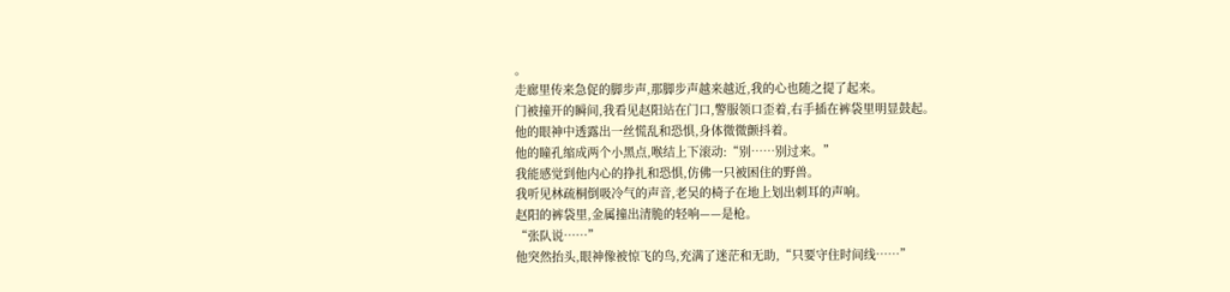。
走廊里传来急促的脚步声,那脚步声越来越近,我的心也随之提了起来。
门被撞开的瞬间,我看见赵阳站在门口,警服领口歪着,右手插在裤袋里明显鼓起。
他的眼神中透露出一丝慌乱和恐惧,身体微微颤抖着。
他的瞳孔缩成两个小黑点,喉结上下滚动:“别……别过来。”
我能感觉到他内心的挣扎和恐惧,仿佛一只被困住的野兽。
我听见林疏桐倒吸冷气的声音,老吴的椅子在地上划出刺耳的声响。
赵阳的裤袋里,金属撞出清脆的轻响——是枪。
“张队说……”
他突然抬头,眼神像被惊飞的鸟,充满了迷茫和无助,“只要守住时间线……”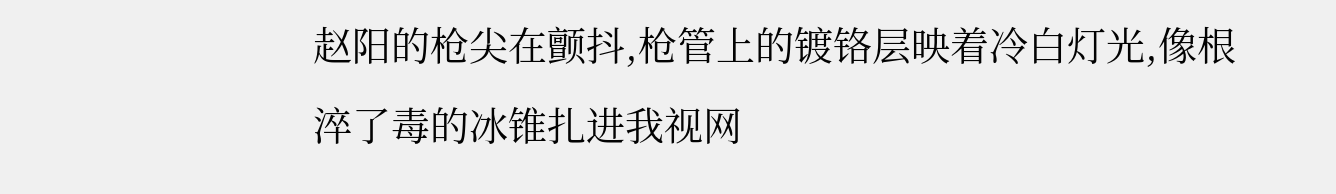赵阳的枪尖在颤抖,枪管上的镀铬层映着冷白灯光,像根淬了毒的冰锥扎进我视网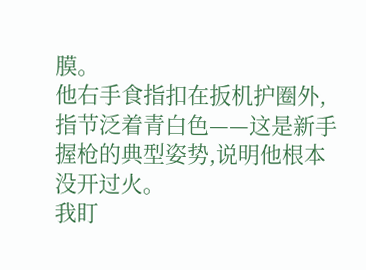膜。
他右手食指扣在扳机护圈外,指节泛着青白色——这是新手握枪的典型姿势,说明他根本没开过火。
我盯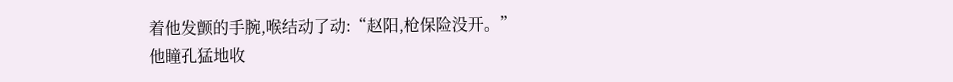着他发颤的手腕,喉结动了动:“赵阳,枪保险没开。”
他瞳孔猛地收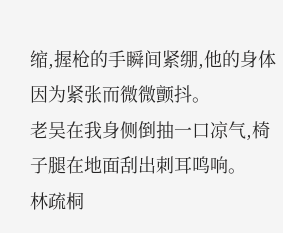缩,握枪的手瞬间紧绷,他的身体因为紧张而微微颤抖。
老吴在我身侧倒抽一口凉气,椅子腿在地面刮出刺耳鸣响。
林疏桐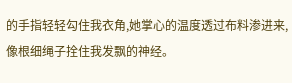的手指轻轻勾住我衣角,她掌心的温度透过布料渗进来,像根细绳子拴住我发飘的神经。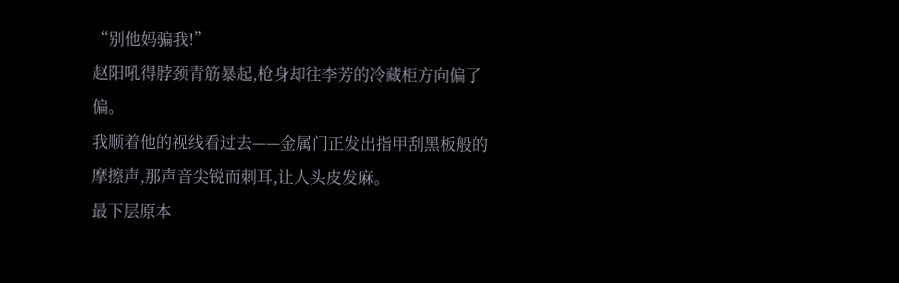“别他妈骗我!”
赵阳吼得脖颈青筋暴起,枪身却往李芳的冷藏柜方向偏了偏。
我顺着他的视线看过去——金属门正发出指甲刮黑板般的摩擦声,那声音尖锐而刺耳,让人头皮发麻。
最下层原本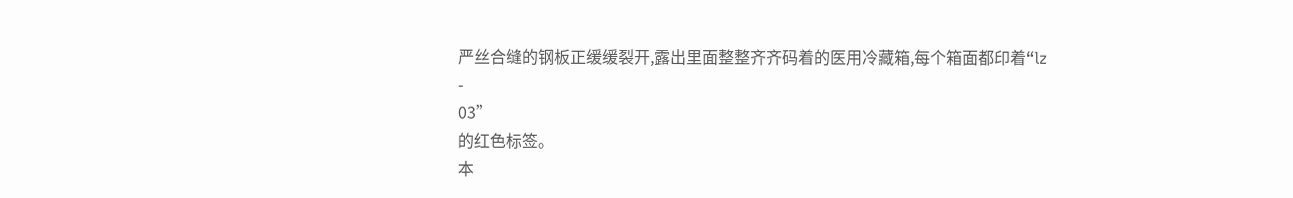严丝合缝的钢板正缓缓裂开,露出里面整整齐齐码着的医用冷藏箱,每个箱面都印着“lz
-
03”
的红色标签。
本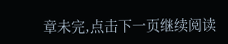章未完,点击下一页继续阅读